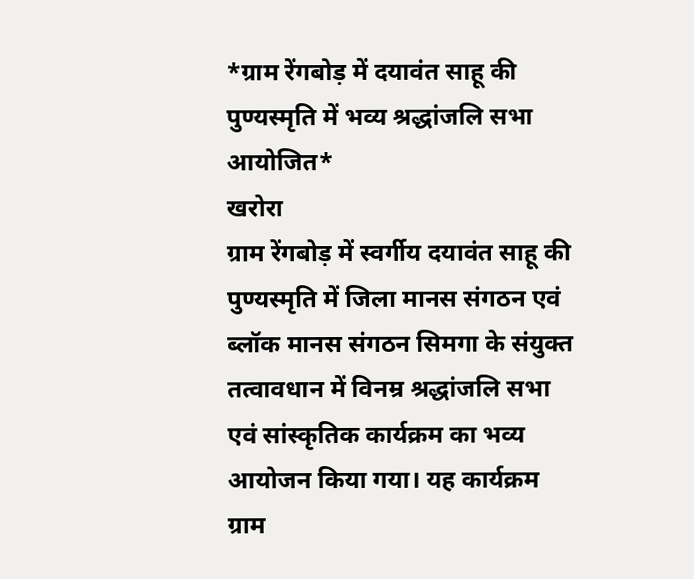*ग्राम रेंगबोड़ में दयावंत साहू की पुण्यस्मृति में भव्य श्रद्धांजलि सभा आयोजित*
खरोरा
ग्राम रेंगबोड़ में स्वर्गीय दयावंत साहू की पुण्यस्मृति में जिला मानस संगठन एवं ब्लॉक मानस संगठन सिमगा के संयुक्त तत्वावधान में विनम्र श्रद्धांजलि सभा एवं सांस्कृतिक कार्यक्रम का भव्य आयोजन किया गया। यह कार्यक्रम ग्राम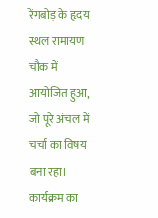रेंगबोड़ के हृदय स्थल रामायण चौक में आयोजित हुआ, जो पूरे अंचल में चर्चा का विषय बना रहा।
कार्यक्रम का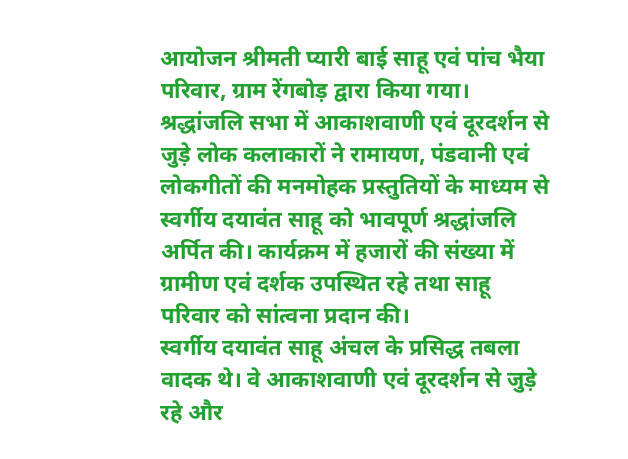आयोजन श्रीमती प्यारी बाई साहू एवं पांच भैया परिवार, ग्राम रेंगबोड़ द्वारा किया गया। श्रद्धांजलि सभा में आकाशवाणी एवं दूरदर्शन से जुड़े लोक कलाकारों ने रामायण, पंडवानी एवं लोकगीतों की मनमोहक प्रस्तुतियों के माध्यम से स्वर्गीय दयावंत साहू को भावपूर्ण श्रद्धांजलि अर्पित की। कार्यक्रम में हजारों की संख्या में ग्रामीण एवं दर्शक उपस्थित रहे तथा साहू परिवार को सांत्वना प्रदान की।
स्वर्गीय दयावंत साहू अंचल के प्रसिद्ध तबला वादक थे। वे आकाशवाणी एवं दूरदर्शन से जुड़े रहे और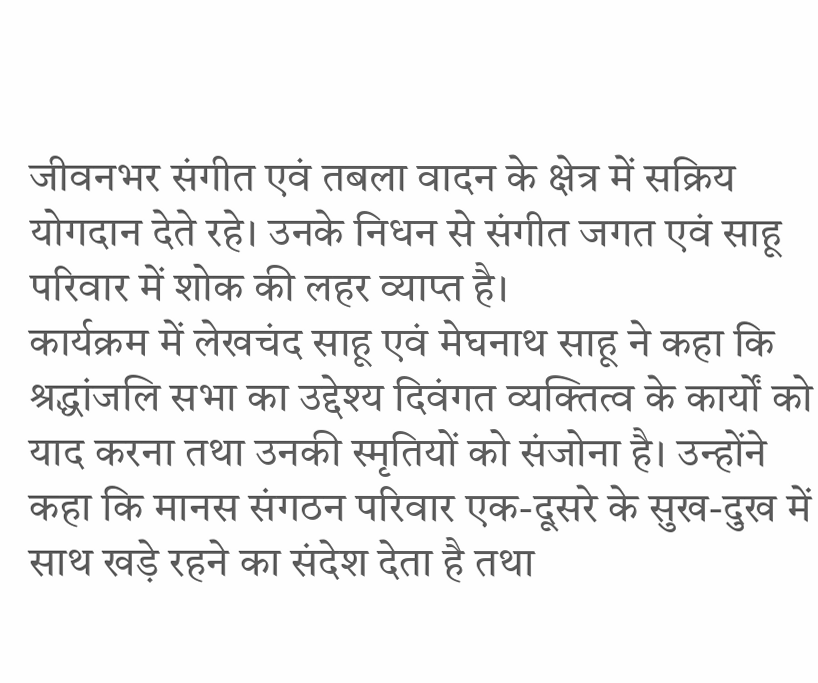जीवनभर संगीत एवं तबला वादन के क्षेत्र में सक्रिय योगदान देते रहे। उनके निधन से संगीत जगत एवं साहू परिवार में शोक की लहर व्याप्त है।
कार्यक्रम में लेखचंद साहू एवं मेघनाथ साहू ने कहा कि श्रद्धांजलि सभा का उद्देश्य दिवंगत व्यक्तित्व के कार्यों को याद करना तथा उनकी स्मृतियों को संजोना है। उन्होंने कहा कि मानस संगठन परिवार एक-दूसरे के सुख-दुख में साथ खड़े रहने का संदेश देता है तथा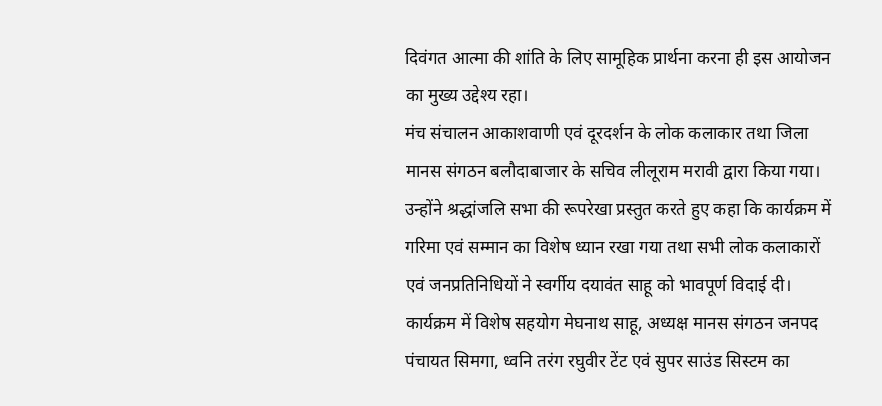दिवंगत आत्मा की शांति के लिए सामूहिक प्रार्थना करना ही इस आयोजन का मुख्य उद्देश्य रहा।
मंच संचालन आकाशवाणी एवं दूरदर्शन के लोक कलाकार तथा जिला मानस संगठन बलौदाबाजार के सचिव लीलूराम मरावी द्वारा किया गया। उन्होंने श्रद्धांजलि सभा की रूपरेखा प्रस्तुत करते हुए कहा कि कार्यक्रम में गरिमा एवं सम्मान का विशेष ध्यान रखा गया तथा सभी लोक कलाकारों एवं जनप्रतिनिधियों ने स्वर्गीय दयावंत साहू को भावपूर्ण विदाई दी।
कार्यक्रम में विशेष सहयोग मेघनाथ साहू, अध्यक्ष मानस संगठन जनपद पंचायत सिमगा, ध्वनि तरंग रघुवीर टेंट एवं सुपर साउंड सिस्टम का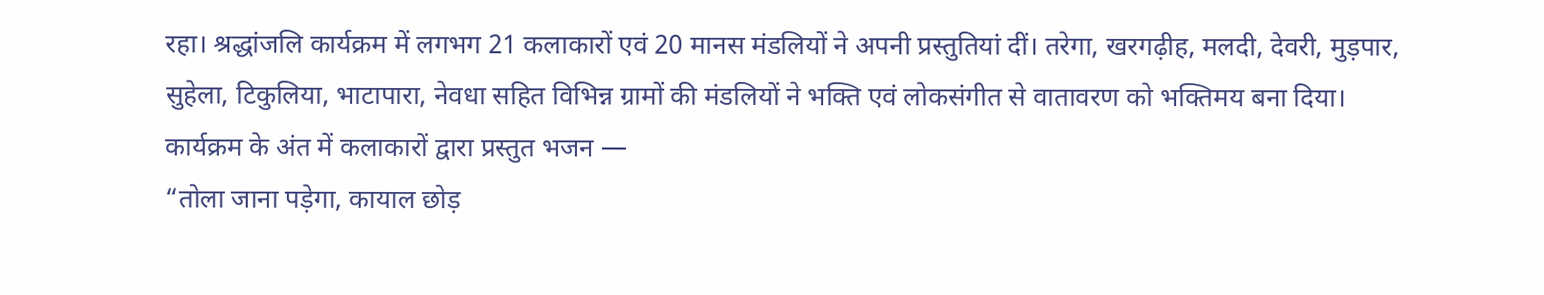रहा। श्रद्धांजलि कार्यक्रम में लगभग 21 कलाकारों एवं 20 मानस मंडलियों ने अपनी प्रस्तुतियां दीं। तरेगा, खरगढ़ीह, मलदी, देवरी, मुड़पार, सुहेला, टिकुलिया, भाटापारा, नेवधा सहित विभिन्न ग्रामों की मंडलियों ने भक्ति एवं लोकसंगीत से वातावरण को भक्तिमय बना दिया।
कार्यक्रम के अंत में कलाकारों द्वारा प्रस्तुत भजन —
“तोला जाना पड़ेगा, कायाल छोड़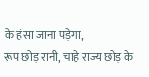के हंसा जाना पड़ेगा,
रूप छोड़ रानी, चाहे राज्य छोड़ के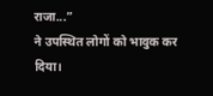राजा...”
ने उपस्थित लोगों को भावुक कर दिया।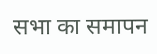सभा का समापन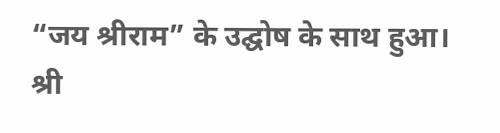“जय श्रीराम” के उद्घोष के साथ हुआ।
श्री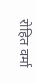रोहित वर्मा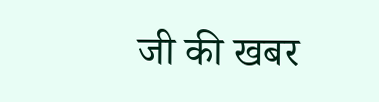जी की खबर